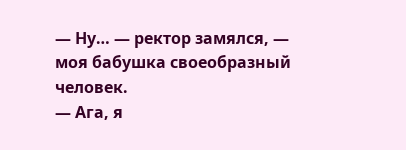— Ну… — ректор замялся, — моя бабушка своеобразный человек.
— Ага, я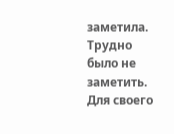заметила.
Трудно было не заметить. Для своего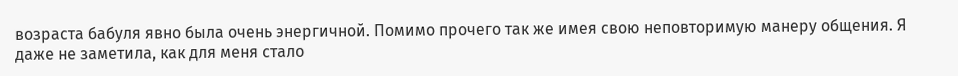возраста бабуля явно была очень энергичной. Помимо прочего так же имея свою неповторимую манеру общения. Я даже не заметила, как для меня стало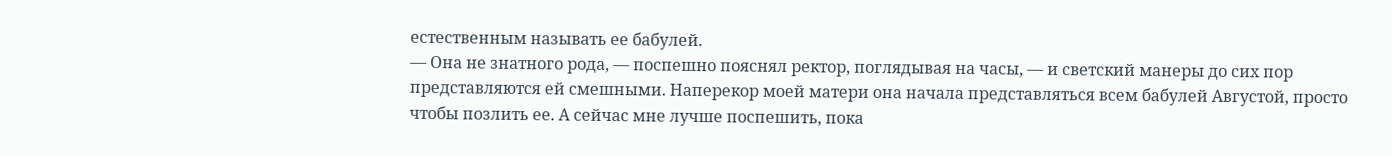естественным называть ее бабулей.
— Она не знатного рода, — поспешно пояснял ректор, поглядывая на часы, — и светский манеры до сих пор представляются ей смешными. Наперекор моей матери она начала представляться всем бабулей Августой, просто чтобы позлить ее. А сейчас мне лучше поспешить, пока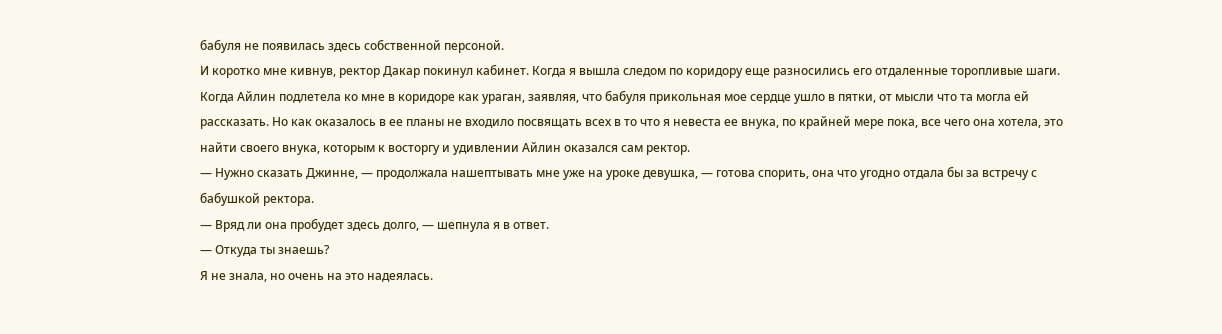бабуля не появилась здесь собственной персоной.
И коротко мне кивнув, ректор Дакар покинул кабинет. Когда я вышла следом по коридору еще разносились его отдаленные торопливые шаги.
Когда Айлин подлетела ко мне в коридоре как ураган, заявляя, что бабуля прикольная мое сердце ушло в пятки, от мысли что та могла ей рассказать. Но как оказалось в ее планы не входило посвящать всех в то что я невеста ее внука, по крайней мере пока, все чего она хотела, это найти своего внука, которым к восторгу и удивлении Айлин оказался сам ректор.
— Нужно сказать Джинне, — продолжала нашептывать мне уже на уроке девушка, — готова спорить, она что угодно отдала бы за встречу с бабушкой ректора.
— Вряд ли она пробудет здесь долго, — шепнула я в ответ.
— Откуда ты знаешь?
Я не знала, но очень на это надеялась.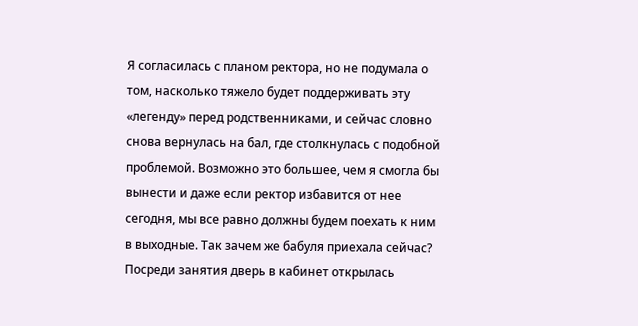Я согласилась с планом ректора, но не подумала о том, насколько тяжело будет поддерживать эту «легенду» перед родственниками, и сейчас словно снова вернулась на бал, где столкнулась с подобной проблемой. Возможно это большее, чем я смогла бы вынести и даже если ректор избавится от нее сегодня, мы все равно должны будем поехать к ним в выходные. Так зачем же бабуля приехала сейчас?
Посреди занятия дверь в кабинет открылась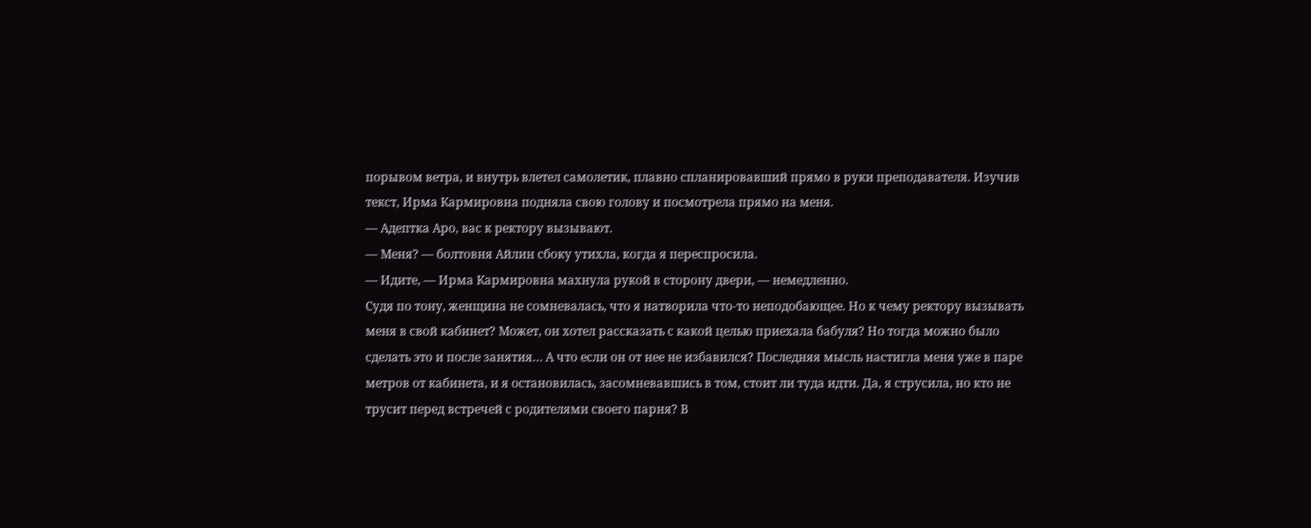порывом ветра, и внутрь влетел самолетик, плавно спланировавший прямо в руки преподавателя. Изучив текст, Ирма Кармировна подняла свою голову и посмотрела прямо на меня.
— Адептка Аро, вас к ректору вызывают.
— Меня? — болтовня Айлин сбоку утихла, когда я переспросила.
— Идите, — Ирма Кармировна махнула рукой в сторону двери, — немедленно.
Судя по тону, женщина не сомневалась, что я натворила что-то неподобающее. Но к чему ректору вызывать меня в свой кабинет? Может, он хотел рассказать с какой целью приехала бабуля? Но тогда можно было сделать это и после занятия… А что если он от нее не избавился? Последняя мысль настигла меня уже в паре метров от кабинета, и я остановилась, засомневавшись в том, стоит ли туда идти. Да, я струсила, но кто не трусит перед встречей с родителями своего парня? В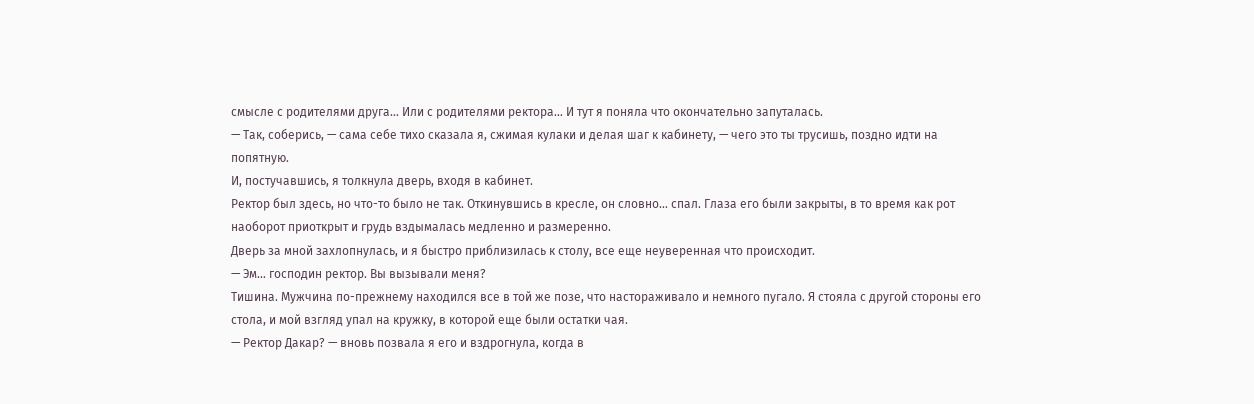смысле с родителями друга… Или с родителями ректора… И тут я поняла что окончательно запуталась.
— Так, соберись, — сама себе тихо сказала я, сжимая кулаки и делая шаг к кабинету, — чего это ты трусишь, поздно идти на попятную.
И, постучавшись, я толкнула дверь, входя в кабинет.
Ректор был здесь, но что-то было не так. Откинувшись в кресле, он словно… спал. Глаза его были закрыты, в то время как рот наоборот приоткрыт и грудь вздымалась медленно и размеренно.
Дверь за мной захлопнулась, и я быстро приблизилась к столу, все еще неуверенная что происходит.
— Эм… господин ректор. Вы вызывали меня?
Тишина. Мужчина по-прежнему находился все в той же позе, что настораживало и немного пугало. Я стояла с другой стороны его стола, и мой взгляд упал на кружку, в которой еще были остатки чая.
— Ректор Дакар? — вновь позвала я его и вздрогнула, когда в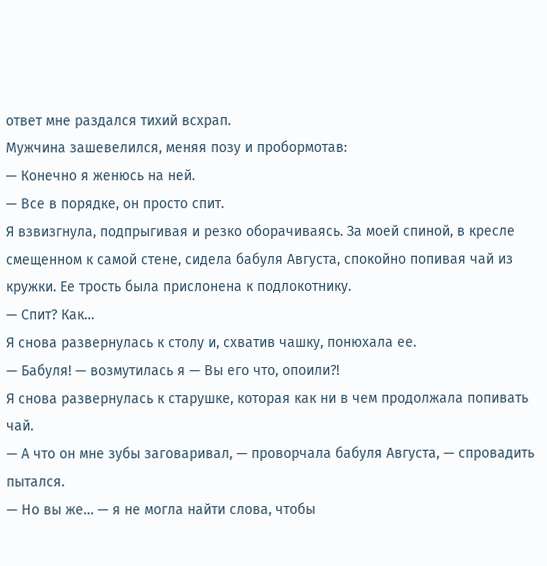ответ мне раздался тихий всхрап.
Мужчина зашевелился, меняя позу и пробормотав:
— Конечно я женюсь на ней.
— Все в порядке, он просто спит.
Я взвизгнула, подпрыгивая и резко оборачиваясь. За моей спиной, в кресле смещенном к самой стене, сидела бабуля Августа, спокойно попивая чай из кружки. Ее трость была прислонена к подлокотнику.
— Спит? Как…
Я снова развернулась к столу и, схватив чашку, понюхала ее.
— Бабуля! — возмутилась я — Вы его что, опоили?!
Я снова развернулась к старушке, которая как ни в чем продолжала попивать чай.
— А что он мне зубы заговаривал, — проворчала бабуля Августа, — спровадить пытался.
— Но вы же… — я не могла найти слова, чтобы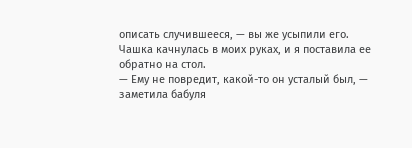описать случившееся, — вы же усыпили его.
Чашка качнулась в моих руках, и я поставила ее обратно на стол.
— Ему не повредит, какой-то он усталый был, — заметила бабуля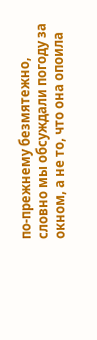по-прежнему безмятежно, словно мы обсуждали погоду за окном, а не то, что она опоила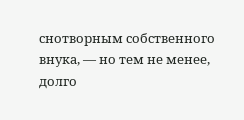снотворным собственного внука, — но тем не менее, долго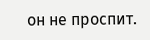он не проспит.